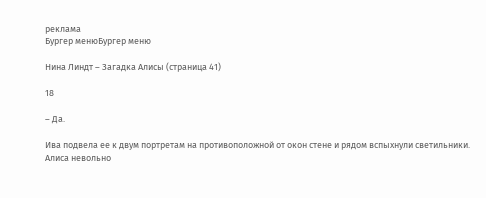реклама
Бургер менюБургер меню

Нина Линдт – Загадка Алисы (страница 41)

18

– Да.

Ива подвела ее к двум портретам на противоположной от окон стене и рядом вспыхнули светильники. Алиса невольно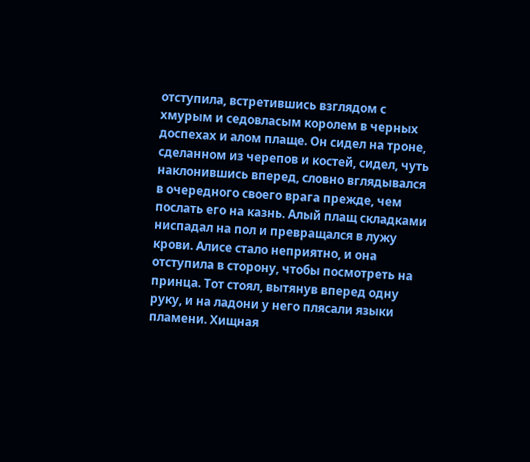отступила, встретившись взглядом с хмурым и седовласым королем в черных доспехах и алом плаще. Он сидел на троне, сделанном из черепов и костей, сидел, чуть наклонившись вперед, словно вглядывался в очередного своего врага прежде, чем послать его на казнь. Алый плащ складками ниспадал на пол и превращался в лужу крови. Алисе стало неприятно, и она отступила в сторону, чтобы посмотреть на принца. Тот стоял, вытянув вперед одну руку, и на ладони у него плясали языки пламени. Хищная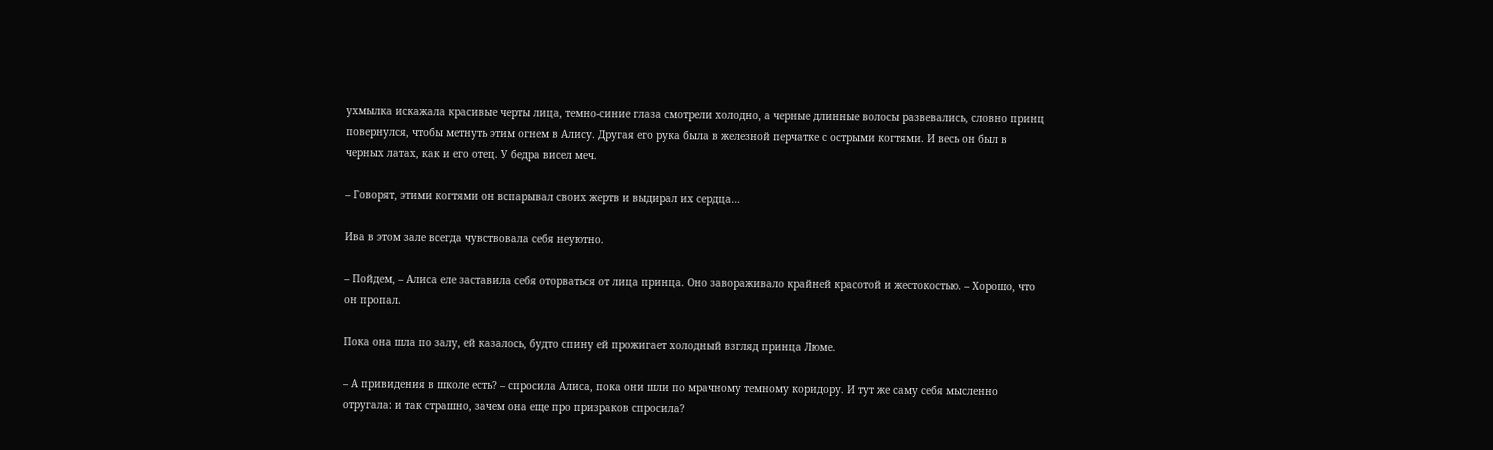ухмылка искажала красивые черты лица, темно-синие глаза смотрели холодно, а черные длинные волосы развевались, словно принц повернулся, чтобы метнуть этим огнем в Алису. Другая его рука была в железной перчатке с острыми когтями. И весь он был в черных латах, как и его отец. У бедра висел меч.

– Говорят, этими когтями он вспарывал своих жертв и выдирал их сердца…

Ива в этом зале всегда чувствовала себя неуютно.

– Пойдем, – Алиса еле заставила себя оторваться от лица принца. Оно завораживало крайней красотой и жестокостью. – Хорошо, что он пропал.

Пока она шла по залу, ей казалось, будто спину ей прожигает холодный взгляд принца Люме.

– А привидения в школе есть? – спросила Алиса, пока они шли по мрачному темному коридору. И тут же саму себя мысленно отругала: и так страшно, зачем она еще про призраков спросила?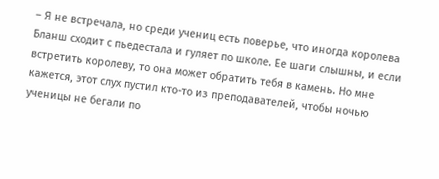– Я не встречала, но среди учениц есть поверье, что иногда королева Бланш сходит с пьедестала и гуляет по школе. Ее шаги слышны, и если встретить королеву, то она может обратить тебя в камень. Но мне кажется, этот слух пустил кто-то из преподавателей, чтобы ночью ученицы не бегали по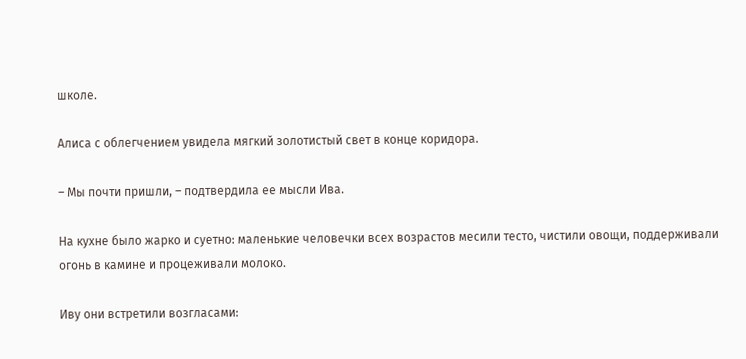школе.

Алиса с облегчением увидела мягкий золотистый свет в конце коридора.

– Мы почти пришли, – подтвердила ее мысли Ива.

На кухне было жарко и суетно: маленькие человечки всех возрастов месили тесто, чистили овощи, поддерживали огонь в камине и процеживали молоко.

Иву они встретили возгласами: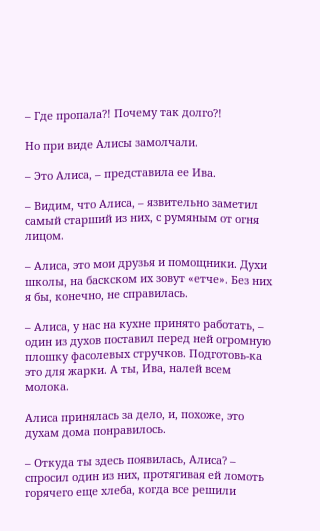– Где пропала?! Почему так долго?!

Но при виде Алисы замолчали.

– Это Алиса, – представила ее Ива.

– Видим, что Алиса, – язвительно заметил самый старший из них, с румяным от огня лицом.

– Алиса, это мои друзья и помощники. Духи школы, на баскском их зовут «етче». Без них я бы, конечно, не справилась.

– Алиса, у нас на кухне принято работать, – один из духов поставил перед ней огромную плошку фасолевых стручков. Подготовь-ка это для жарки. А ты, Ива, налей всем молока.

Алиса принялась за дело, и, похоже, это духам дома понравилось.

– Откуда ты здесь появилась, Алиса? – спросил один из них, протягивая ей ломоть горячего еще хлеба, когда все решили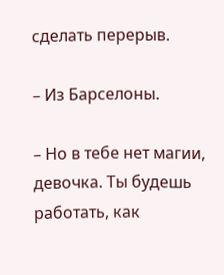сделать перерыв.

– Из Барселоны.

– Но в тебе нет магии, девочка. Ты будешь работать, как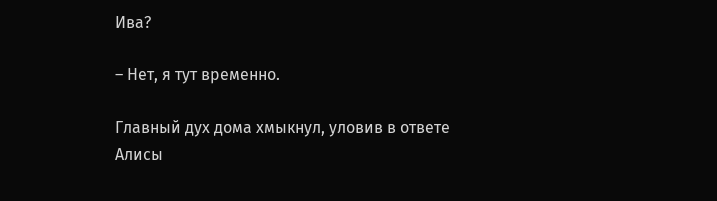Ива?

– Нет, я тут временно.

Главный дух дома хмыкнул, уловив в ответе Алисы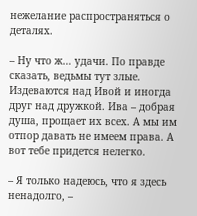нежелание распространяться о деталях.

– Ну что ж… удачи. По правде сказать, ведьмы тут злые. Издеваются над Ивой и иногда друг над дружкой. Ива – добрая душа, прощает их всех. А мы им отпор давать не имеем права. А вот тебе придется нелегко.

– Я только надеюсь, что я здесь ненадолго, –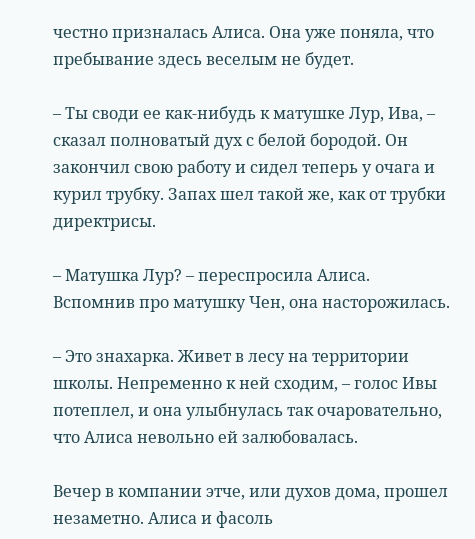честно призналась Алиса. Она уже поняла, что пребывание здесь веселым не будет.

– Ты своди ее как-нибудь к матушке Лур, Ива, – сказал полноватый дух с белой бородой. Он закончил свою работу и сидел теперь у очага и курил трубку. Запах шел такой же, как от трубки директрисы.

– Матушка Лур? – переспросила Алиса. Вспомнив про матушку Чен, она насторожилась.

– Это знахарка. Живет в лесу на территории школы. Непременно к ней сходим, – голос Ивы потеплел, и она улыбнулась так очаровательно, что Алиса невольно ей залюбовалась.

Вечер в компании этче, или духов дома, прошел незаметно. Алиса и фасоль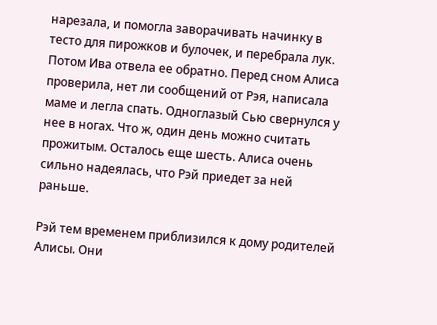нарезала, и помогла заворачивать начинку в тесто для пирожков и булочек, и перебрала лук. Потом Ива отвела ее обратно. Перед сном Алиса проверила, нет ли сообщений от Рэя, написала маме и легла спать. Одноглазый Сью свернулся у нее в ногах. Что ж, один день можно считать прожитым. Осталось еще шесть. Алиса очень сильно надеялась, что Рэй приедет за ней раньше.

Рэй тем временем приблизился к дому родителей Алисы. Они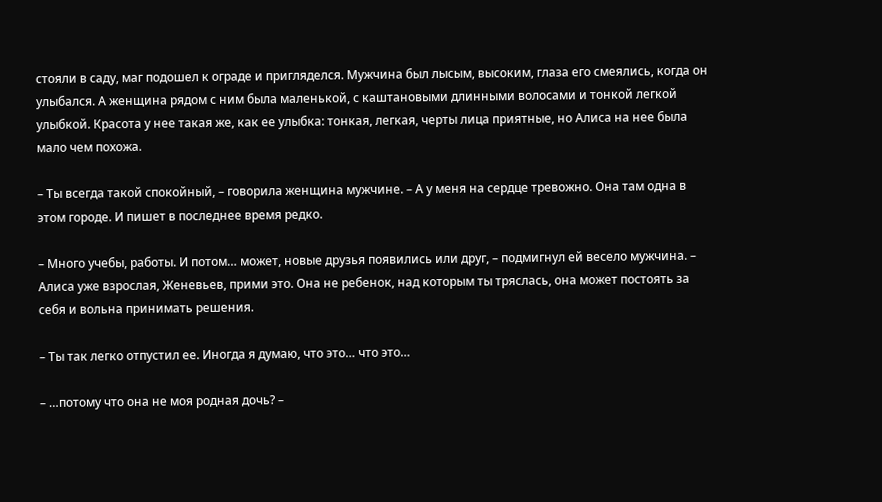стояли в саду, маг подошел к ограде и пригляделся. Мужчина был лысым, высоким, глаза его смеялись, когда он улыбался. А женщина рядом с ним была маленькой, с каштановыми длинными волосами и тонкой легкой улыбкой. Красота у нее такая же, как ее улыбка: тонкая, легкая, черты лица приятные, но Алиса на нее была мало чем похожа.

– Ты всегда такой спокойный, – говорила женщина мужчине. – А у меня на сердце тревожно. Она там одна в этом городе. И пишет в последнее время редко.

– Много учебы, работы. И потом… может, новые друзья появились или друг, – подмигнул ей весело мужчина. – Алиса уже взрослая, Женевьев, прими это. Она не ребенок, над которым ты тряслась, она может постоять за себя и вольна принимать решения.

– Ты так легко отпустил ее. Иногда я думаю, что это… что это…

– …потому что она не моя родная дочь? –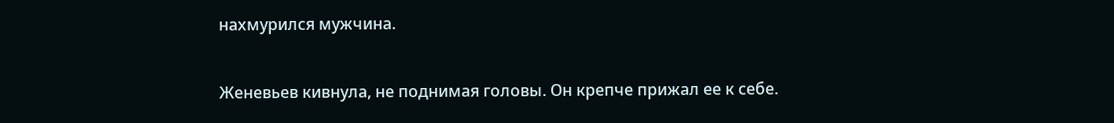нахмурился мужчина.

Женевьев кивнула, не поднимая головы. Он крепче прижал ее к себе.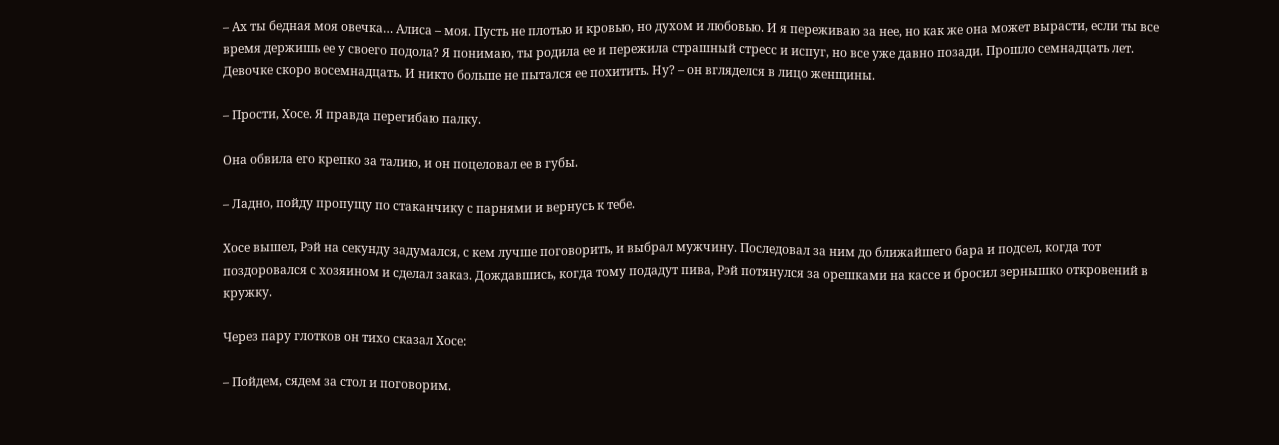– Ах ты бедная моя овечка… Алиса – моя. Пусть не плотью и кровью, но духом и любовью. И я переживаю за нее, но как же она может вырасти, если ты все время держишь ее у своего подола? Я понимаю, ты родила ее и пережила страшный стресс и испуг, но все уже давно позади. Прошло семнадцать лет. Девочке скоро восемнадцать. И никто больше не пытался ее похитить. Ну? – он вгляделся в лицо женщины.

– Прости, Хосе. Я правда перегибаю палку.

Она обвила его крепко за талию, и он поцеловал ее в губы.

– Ладно, пойду пропущу по стаканчику с парнями и вернусь к тебе.

Хосе вышел, Рэй на секунду задумался, с кем лучше поговорить, и выбрал мужчину. Последовал за ним до ближайшего бара и подсел, когда тот поздоровался с хозяином и сделал заказ. Дождавшись, когда тому подадут пива, Рэй потянулся за орешками на кассе и бросил зернышко откровений в кружку.

Через пару глотков он тихо сказал Хосе:

– Пойдем, сядем за стол и поговорим.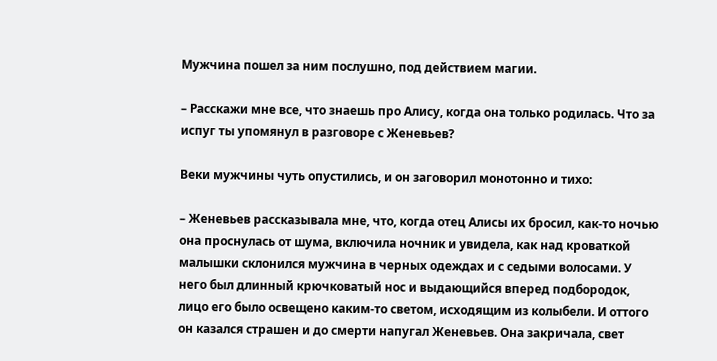Мужчина пошел за ним послушно, под действием магии.

– Расскажи мне все, что знаешь про Алису, когда она только родилась. Что за испуг ты упомянул в разговоре с Женевьев?

Веки мужчины чуть опустились, и он заговорил монотонно и тихо:

– Женевьев рассказывала мне, что, когда отец Алисы их бросил, как-то ночью она проснулась от шума, включила ночник и увидела, как над кроваткой малышки склонился мужчина в черных одеждах и с седыми волосами. У него был длинный крючковатый нос и выдающийся вперед подбородок, лицо его было освещено каким-то светом, исходящим из колыбели. И оттого он казался страшен и до смерти напугал Женевьев. Она закричала, свет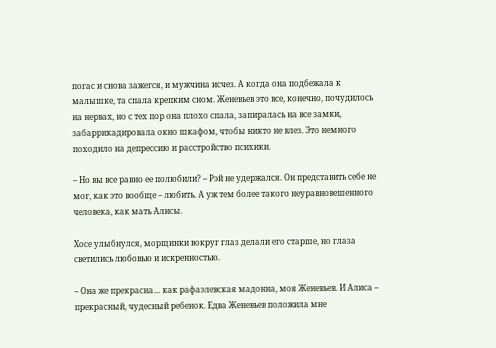погас и снова зажегся, и мужчина исчез. А когда она подбежала к малышке, та спала крепким сном. Женевьев это все, конечно, почудилось на нервах, но с тех пор она плохо спала, запиралась на все замки, забаррикадировала окно шкафом, чтобы никто не влез. Это немного походило на депрессию и расстройство психики.

– Но вы все равно ее полюбили? – Рэй не удержался. Он представить себе не мог, как это вообще – любить. А уж тем более такого неуравновешенного человека, как мать Алисы.

Хосе улыбнулся, морщинки вокруг глаз делали его старше, но глаза светились любовью и искренностью.

– Она же прекрасна… как рафаэлевская мадонна, моя Женевьев. И Алиса – прекрасный, чудесный ребенок. Едва Женевьев положила мне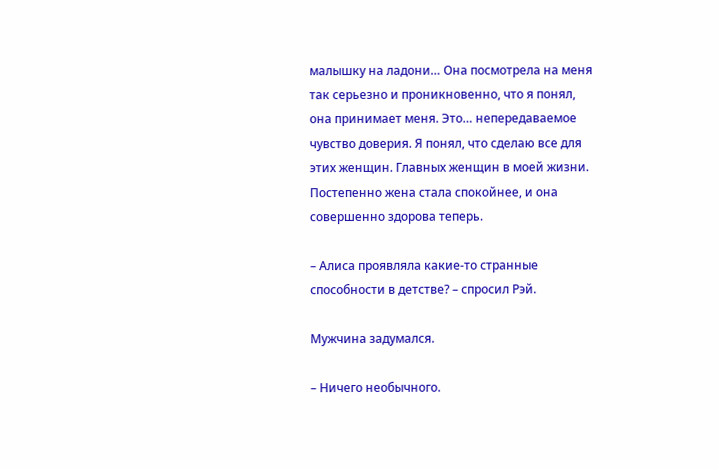малышку на ладони… Она посмотрела на меня так серьезно и проникновенно, что я понял, она принимает меня. Это… непередаваемое чувство доверия. Я понял, что сделаю все для этих женщин. Главных женщин в моей жизни. Постепенно жена стала спокойнее, и она совершенно здорова теперь.

– Алиса проявляла какие-то странные способности в детстве? – спросил Рэй.

Мужчина задумался.

– Ничего необычного.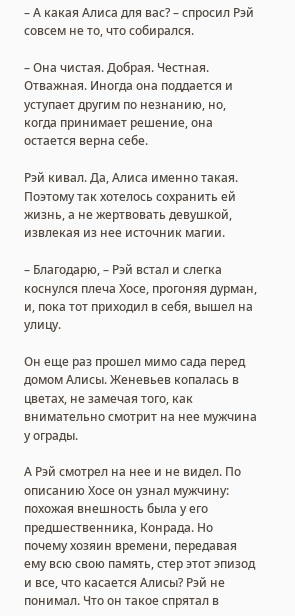– А какая Алиса для вас? – спросил Рэй совсем не то, что собирался.

– Она чистая. Добрая. Честная. Отважная. Иногда она поддается и уступает другим по незнанию, но, когда принимает решение, она остается верна себе.

Рэй кивал. Да, Алиса именно такая. Поэтому так хотелось сохранить ей жизнь, а не жертвовать девушкой, извлекая из нее источник магии.

– Благодарю, – Рэй встал и слегка коснулся плеча Хосе, прогоняя дурман, и, пока тот приходил в себя, вышел на улицу.

Он еще раз прошел мимо сада перед домом Алисы. Женевьев копалась в цветах, не замечая того, как внимательно смотрит на нее мужчина у ограды.

А Рэй смотрел на нее и не видел. По описанию Хосе он узнал мужчину: похожая внешность была у его предшественника, Конрада. Но почему хозяин времени, передавая ему всю свою память, стер этот эпизод и все, что касается Алисы? Рэй не понимал. Что он такое спрятал в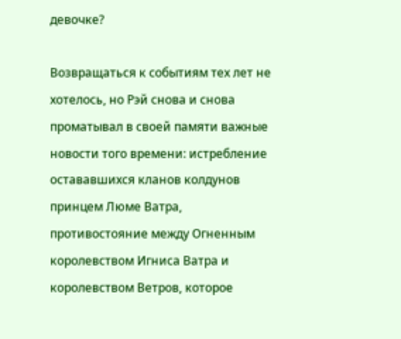девочке?

Возвращаться к событиям тех лет не хотелось, но Рэй снова и снова проматывал в своей памяти важные новости того времени: истребление остававшихся кланов колдунов принцем Люме Ватра, противостояние между Огненным королевством Игниса Ватра и королевством Ветров, которое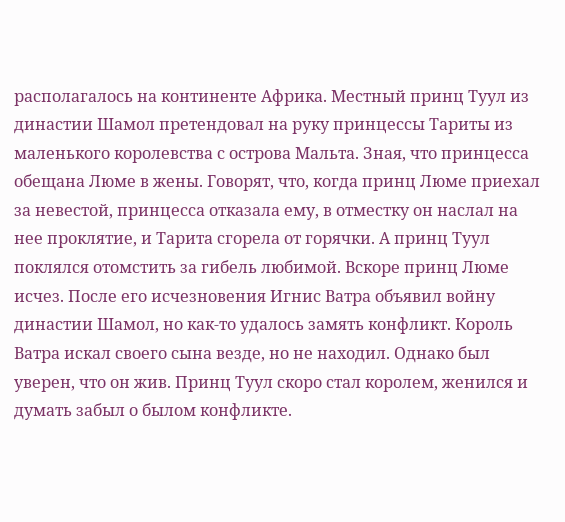располагалось на континенте Африка. Местный принц Туул из династии Шамол претендовал на руку принцессы Тариты из маленького королевства с острова Мальта. Зная, что принцесса обещана Люме в жены. Говорят, что, когда принц Люме приехал за невестой, принцесса отказала ему, в отместку он наслал на нее проклятие, и Тарита сгорела от горячки. А принц Туул поклялся отомстить за гибель любимой. Вскоре принц Люме исчез. После его исчезновения Игнис Ватра объявил войну династии Шамол, но как-то удалось замять конфликт. Король Ватра искал своего сына везде, но не находил. Однако был уверен, что он жив. Принц Туул скоро стал королем, женился и думать забыл о былом конфликте.